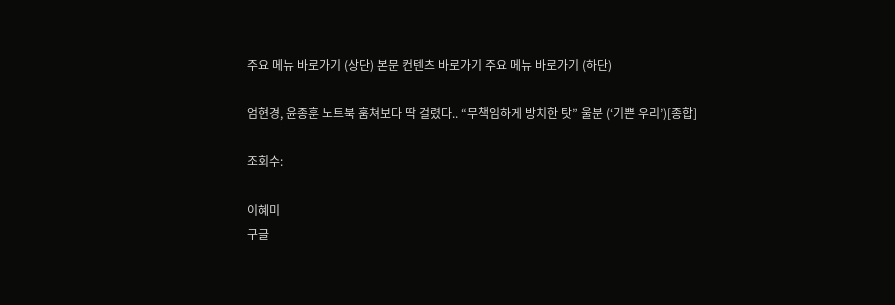주요 메뉴 바로가기 (상단) 본문 컨텐츠 바로가기 주요 메뉴 바로가기 (하단)

엄현경, 윤종훈 노트북 훔쳐보다 딱 걸렸다.. “무책임하게 방치한 탓” 울분 (‘기쁜 우리’)[종합]

조회수:

이혜미
구글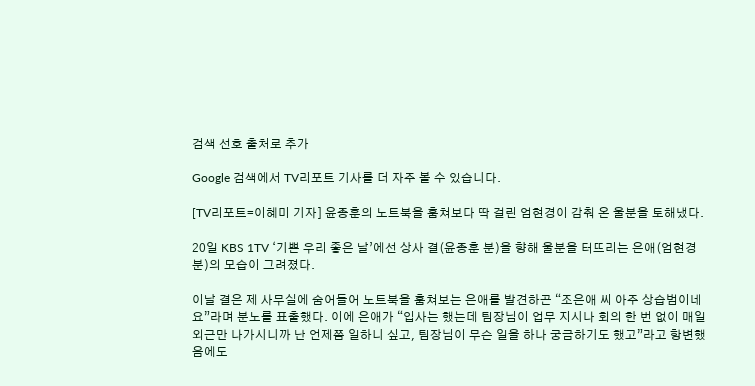검색 선호 출처로 추가

Google 검색에서 TV리포트 기사를 더 자주 볼 수 있습니다.

[TV리포트=이혜미 기자] 윤종훈의 노트북을 훔쳐보다 딱 걸린 엄현경이 감춰 온 울분을 토해냈다.

20일 KBS 1TV ‘기쁜 우리 좋은 날’에선 상사 결(윤종훈 분)을 향해 울분을 터뜨리는 은애(엄현경 분)의 모습이 그려졌다.

이날 결은 제 사무실에 숨어들어 노트북을 훔쳐보는 은애를 발견하곤 “조은애 씨 아주 상습범이네요”라며 분노를 표출했다. 이에 은애가 “입사는 했는데 팀장님이 업무 지시나 회의 한 번 없이 매일 외근만 나가시니까 난 언제쯤 일하니 싶고, 팀장님이 무슨 일을 하나 궁금하기도 했고”라고 항변했음에도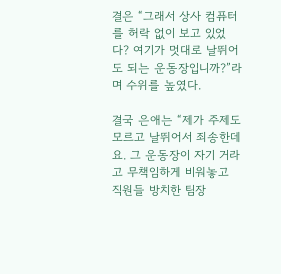결은 “그래서 상사 컴퓨터를 허락 없이 보고 있었다? 여기가 멋대로 날뛰어도 되는 운동장입니까?”라며 수위를 높였다.

결국 은애는 “제가 주제도 모르고 날뛰어서 죄송한데요. 그 운동장이 자기 거라고 무책임하게 비워놓고 직원들 방치한 팀장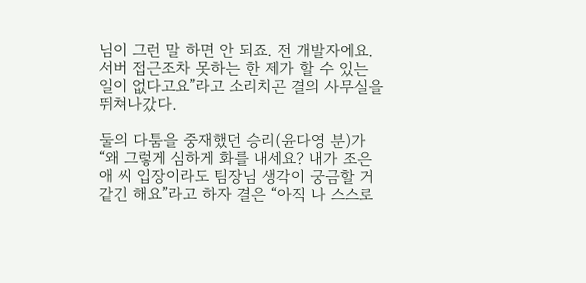님이 그런 말 하면 안 되죠. 전 개발자에요. 서버 접근조차 못하는 한 제가 할 수 있는 일이 없다고요”라고 소리치곤 결의 사무실을 뛰쳐나갔다.

둘의 다툼을 중재했던 승리(윤다영 분)가 “왜 그렇게 심하게 화를 내세요? 내가 조은애 씨 입장이라도 팀장님 생각이 궁금할 거 같긴 해요”라고 하자 결은 “아직 나 스스로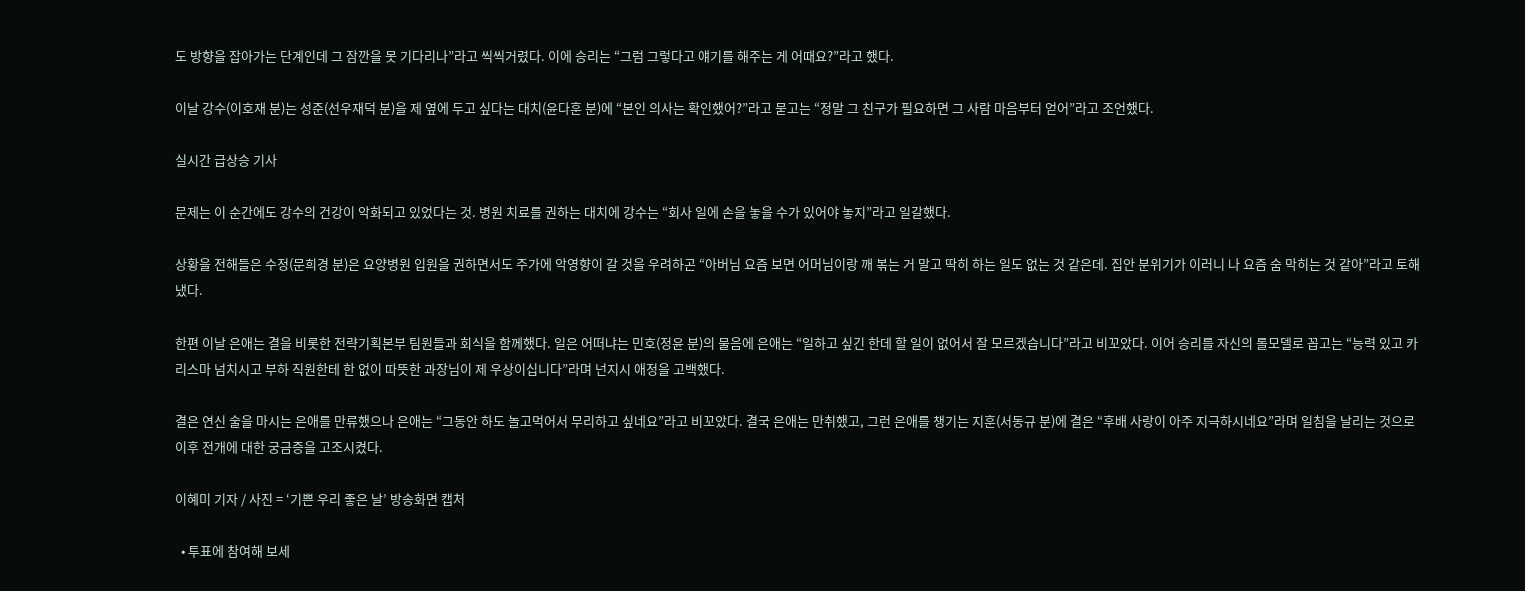도 방향을 잡아가는 단계인데 그 잠깐을 못 기다리나”라고 씩씩거렸다. 이에 승리는 “그럼 그렇다고 얘기를 해주는 게 어때요?”라고 했다.

이날 강수(이호재 분)는 성준(선우재덕 분)을 제 옆에 두고 싶다는 대치(윤다훈 분)에 “본인 의사는 확인했어?”라고 묻고는 “정말 그 친구가 필요하면 그 사람 마음부터 얻어”라고 조언했다.

실시간 급상승 기사

문제는 이 순간에도 강수의 건강이 악화되고 있었다는 것. 병원 치료를 권하는 대치에 강수는 “회사 일에 손을 놓을 수가 있어야 놓지”라고 일갈했다.

상황을 전해들은 수정(문희경 분)은 요양병원 입원을 권하면서도 주가에 악영향이 갈 것을 우려하곤 “아버님 요즘 보면 어머님이랑 깨 볶는 거 말고 딱히 하는 일도 없는 것 같은데. 집안 분위기가 이러니 나 요즘 숨 막히는 것 같아”라고 토해냈다.

한편 이날 은애는 결을 비롯한 전략기획본부 팀원들과 회식을 함께했다. 일은 어떠냐는 민호(정윤 분)의 물음에 은애는 “일하고 싶긴 한데 할 일이 없어서 잘 모르겠습니다”라고 비꼬았다. 이어 승리를 자신의 롤모델로 꼽고는 “능력 있고 카리스마 넘치시고 부하 직원한테 한 없이 따뜻한 과장님이 제 우상이십니다”라며 넌지시 애정을 고백했다.

결은 연신 술을 마시는 은애를 만류했으나 은애는 “그동안 하도 놀고먹어서 무리하고 싶네요”라고 비꼬았다. 결국 은애는 만취했고, 그런 은애를 챙기는 지훈(서동규 분)에 결은 “후배 사랑이 아주 지극하시네요”라며 일침을 날리는 것으로 이후 전개에 대한 궁금증을 고조시켰다.

이혜미 기자 / 사진 = ‘기쁜 우리 좋은 날’ 방송화면 캡처

  • 투표에 참여해 보세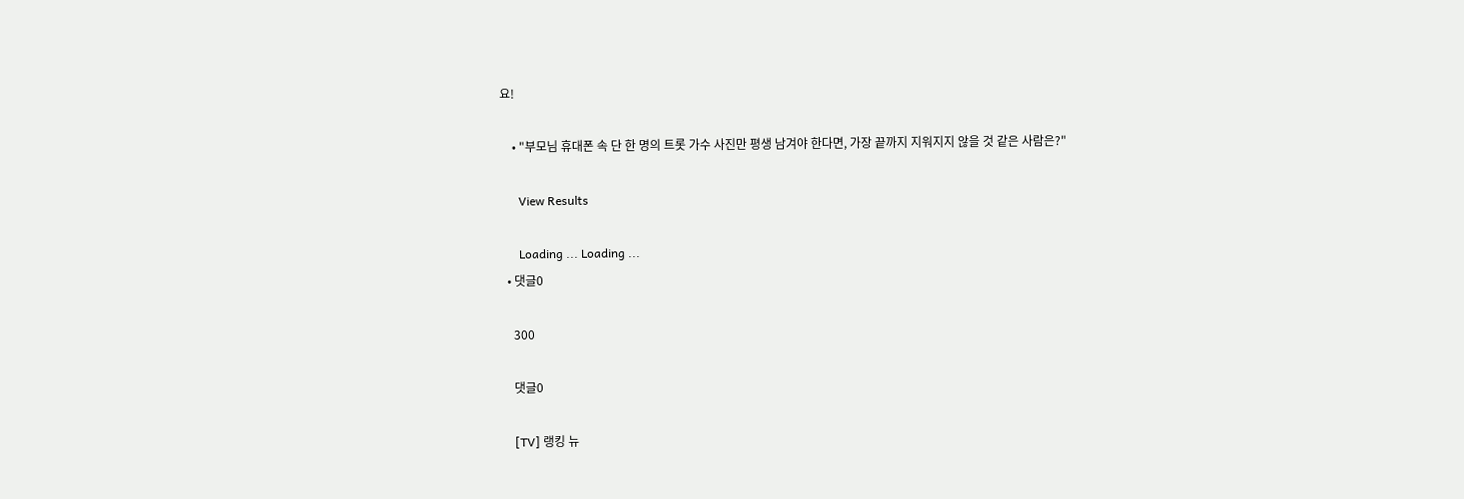요!

    • "부모님 휴대폰 속 단 한 명의 트롯 가수 사진만 평생 남겨야 한다면, 가장 끝까지 지워지지 않을 것 같은 사람은?"

      View Results

      Loading ... Loading ...
  • 댓글0

    300

    댓글0

    [TV] 랭킹 뉴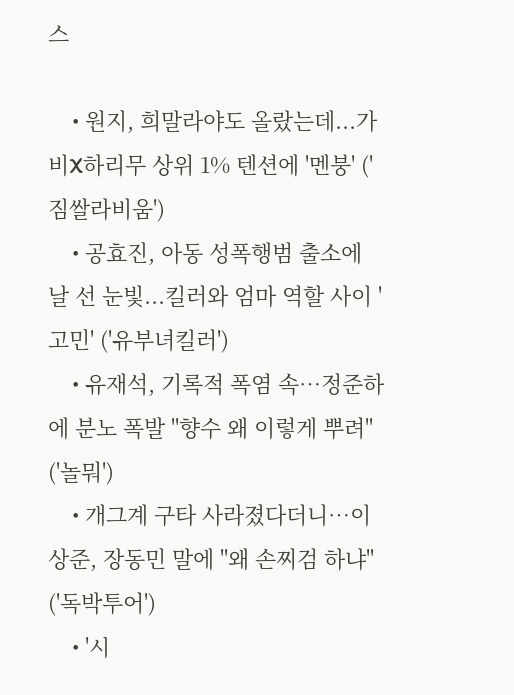스

    • 원지, 희말라야도 올랐는데...가비X하리무 상위 1% 텐션에 '멘붕' ('짐쌀라비움')
    • 공효진, 아동 성폭행범 출소에 날 선 눈빛...킬러와 엄마 역할 사이 '고민' ('유부녀킬러')
    • 유재석, 기록적 폭염 속…정준하에 분노 폭발 "향수 왜 이렇게 뿌려" ('놀뭐')
    • 개그계 구타 사라졌다더니…이상준, 장동민 말에 "왜 손찌검 하냐" ('독박투어')
    • '시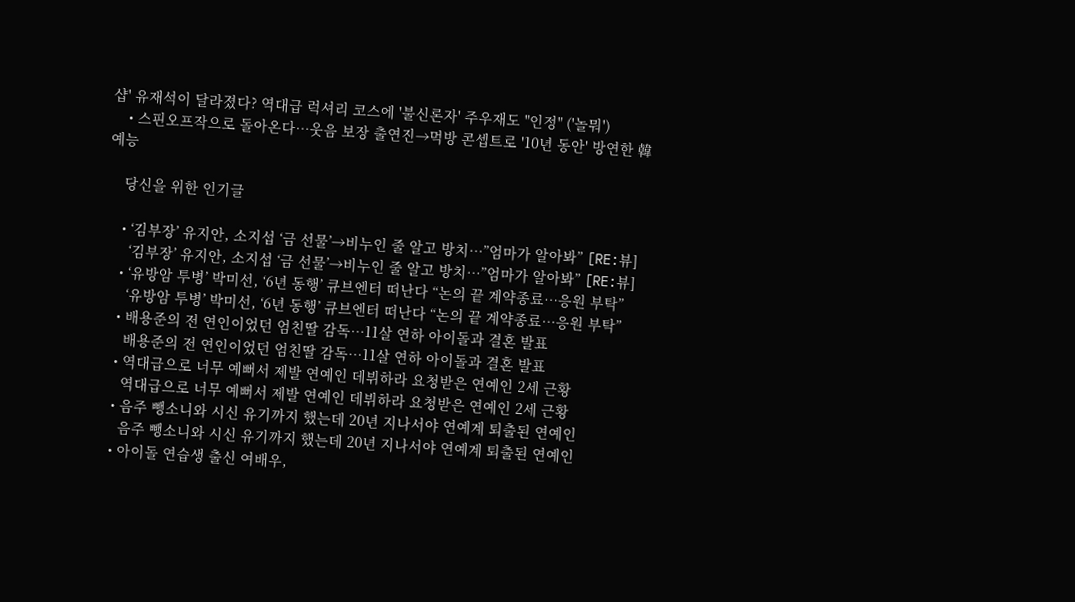샵' 유재석이 달라졌다? 역대급 럭셔리 코스에 '불신론자' 주우재도 "인정" ('놀뭐')
    • 스핀오프작으로 돌아온다…웃음 보장 출연진→먹방 콘셉트로 '10년 동안' 방연한 韓 예능

    당신을 위한 인기글

    • ‘김부장’ 유지안, 소지섭 ‘금 선물’→비누인 줄 알고 방치…”엄마가 알아봐” [RE:뷰]
      ‘김부장’ 유지안, 소지섭 ‘금 선물’→비누인 줄 알고 방치…”엄마가 알아봐” [RE:뷰]
    • ‘유방암 투병’ 박미선, ‘6년 동행’ 큐브엔터 떠난다 “논의 끝 계약종료…응원 부탁”
      ‘유방암 투병’ 박미선, ‘6년 동행’ 큐브엔터 떠난다 “논의 끝 계약종료…응원 부탁”
    • 배용준의 전 연인이었던 엄친딸 감독…11살 연하 아이돌과 결혼 발표
      배용준의 전 연인이었던 엄친딸 감독…11살 연하 아이돌과 결혼 발표
    • 역대급으로 너무 예뻐서 제발 연예인 데뷔하라 요청받은 연예인 2세 근황
      역대급으로 너무 예뻐서 제발 연예인 데뷔하라 요청받은 연예인 2세 근황
    • 음주 뺑소니와 시신 유기까지 했는데 20년 지나서야 연예계 퇴출된 연예인
      음주 뺑소니와 시신 유기까지 했는데 20년 지나서야 연예계 퇴출된 연예인
    • 아이돌 연습생 출신 여배우,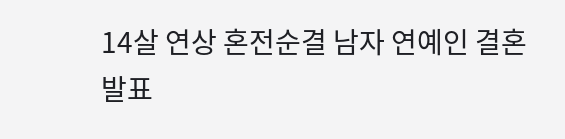14살 연상 혼전순결 남자 연예인 결혼 발표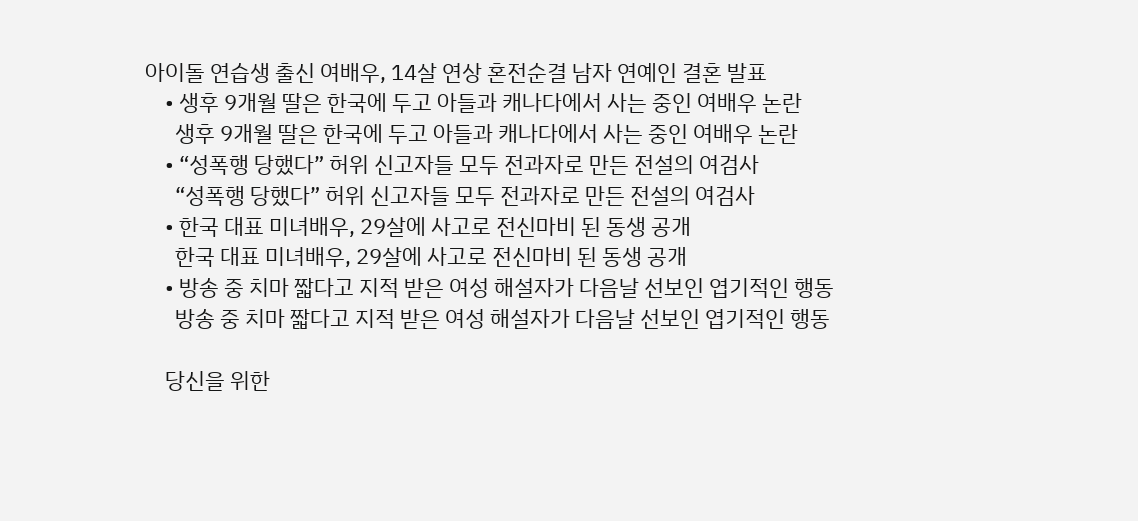아이돌 연습생 출신 여배우, 14살 연상 혼전순결 남자 연예인 결혼 발표
    • 생후 9개월 딸은 한국에 두고 아들과 캐나다에서 사는 중인 여배우 논란
      생후 9개월 딸은 한국에 두고 아들과 캐나다에서 사는 중인 여배우 논란
    • “성폭행 당했다” 허위 신고자들 모두 전과자로 만든 전설의 여검사
      “성폭행 당했다” 허위 신고자들 모두 전과자로 만든 전설의 여검사
    • 한국 대표 미녀배우, 29살에 사고로 전신마비 된 동생 공개
      한국 대표 미녀배우, 29살에 사고로 전신마비 된 동생 공개
    • 방송 중 치마 짧다고 지적 받은 여성 해설자가 다음날 선보인 엽기적인 행동
      방송 중 치마 짧다고 지적 받은 여성 해설자가 다음날 선보인 엽기적인 행동

    당신을 위한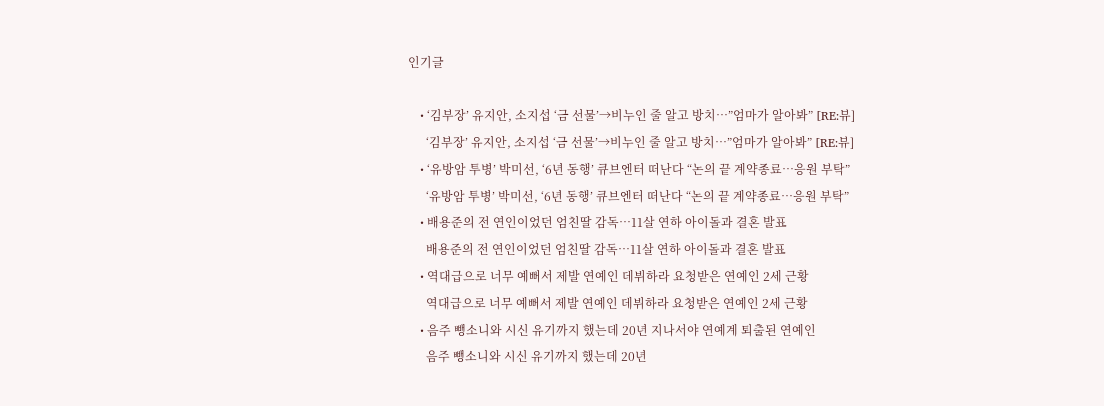인기글

    • ‘김부장’ 유지안, 소지섭 ‘금 선물’→비누인 줄 알고 방치…”엄마가 알아봐” [RE:뷰]
      ‘김부장’ 유지안, 소지섭 ‘금 선물’→비누인 줄 알고 방치…”엄마가 알아봐” [RE:뷰]
    • ‘유방암 투병’ 박미선, ‘6년 동행’ 큐브엔터 떠난다 “논의 끝 계약종료…응원 부탁”
      ‘유방암 투병’ 박미선, ‘6년 동행’ 큐브엔터 떠난다 “논의 끝 계약종료…응원 부탁”
    • 배용준의 전 연인이었던 엄친딸 감독…11살 연하 아이돌과 결혼 발표
      배용준의 전 연인이었던 엄친딸 감독…11살 연하 아이돌과 결혼 발표
    • 역대급으로 너무 예뻐서 제발 연예인 데뷔하라 요청받은 연예인 2세 근황
      역대급으로 너무 예뻐서 제발 연예인 데뷔하라 요청받은 연예인 2세 근황
    • 음주 뺑소니와 시신 유기까지 했는데 20년 지나서야 연예계 퇴출된 연예인
      음주 뺑소니와 시신 유기까지 했는데 20년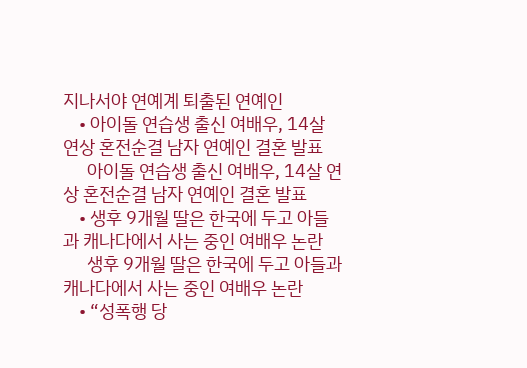지나서야 연예계 퇴출된 연예인
    • 아이돌 연습생 출신 여배우, 14살 연상 혼전순결 남자 연예인 결혼 발표
      아이돌 연습생 출신 여배우, 14살 연상 혼전순결 남자 연예인 결혼 발표
    • 생후 9개월 딸은 한국에 두고 아들과 캐나다에서 사는 중인 여배우 논란
      생후 9개월 딸은 한국에 두고 아들과 캐나다에서 사는 중인 여배우 논란
    • “성폭행 당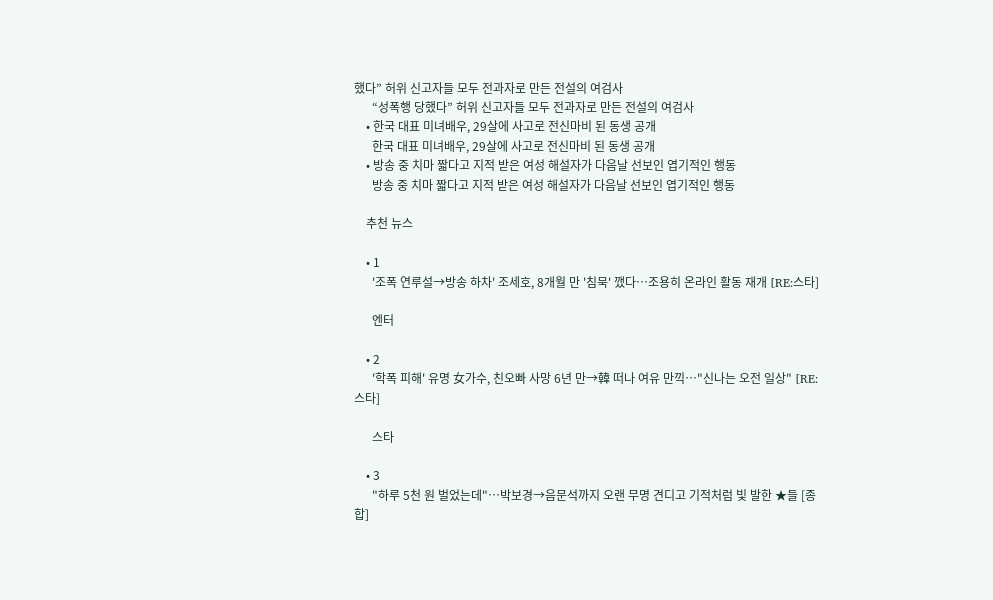했다” 허위 신고자들 모두 전과자로 만든 전설의 여검사
      “성폭행 당했다” 허위 신고자들 모두 전과자로 만든 전설의 여검사
    • 한국 대표 미녀배우, 29살에 사고로 전신마비 된 동생 공개
      한국 대표 미녀배우, 29살에 사고로 전신마비 된 동생 공개
    • 방송 중 치마 짧다고 지적 받은 여성 해설자가 다음날 선보인 엽기적인 행동
      방송 중 치마 짧다고 지적 받은 여성 해설자가 다음날 선보인 엽기적인 행동

    추천 뉴스

    • 1
      '조폭 연루설→방송 하차' 조세호, 8개월 만 '침묵' 깼다…조용히 온라인 활동 재개 [RE:스타]

      엔터

    • 2
      '학폭 피해' 유명 女가수, 친오빠 사망 6년 만→韓 떠나 여유 만끽…"신나는 오전 일상" [RE:스타]

      스타

    • 3
      "하루 5천 원 벌었는데"…박보경→음문석까지 오랜 무명 견디고 기적처럼 빛 발한 ★들 [종합]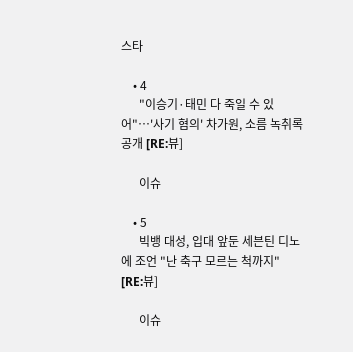스타

    • 4
      "이승기·태민 다 죽일 수 있어"…'사기 혐의' 차가원, 소름 녹취록 공개 [RE:뷰]

      이슈

    • 5
      빅뱅 대성, 입대 앞둔 세븐틴 디노에 조언 "난 축구 모르는 척까지" [RE:뷰]

      이슈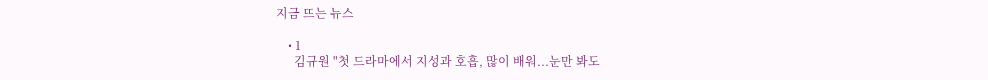지금 뜨는 뉴스

    • 1
      김규원 "첫 드라마에서 지성과 호흡, 많이 배워...눈만 봐도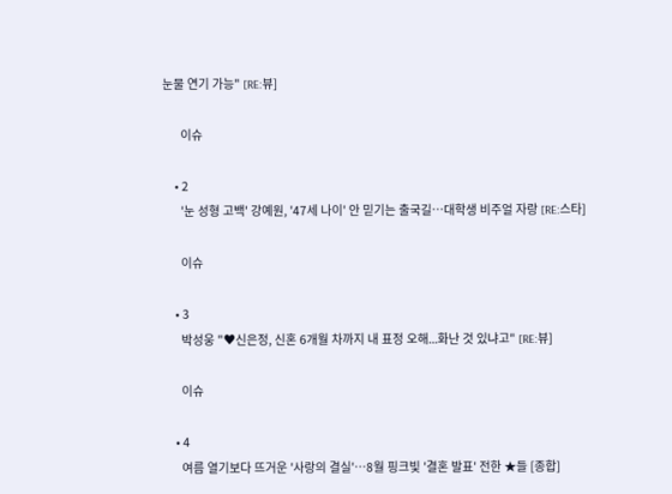눈물 연기 가능" [RE:뷰]

      이슈

    • 2
      '눈 성형 고백' 강예원, '47세 나이' 안 믿기는 출국길…대학생 비주얼 자랑 [RE:스타]

      이슈

    • 3
      박성웅 "♥신은정, 신혼 6개월 차까지 내 표정 오해...화난 것 있냐고" [RE:뷰]

      이슈

    • 4
      여름 열기보다 뜨거운 '사랑의 결실'…8월 핑크빛 '결혼 발표' 전한 ★들 [종합]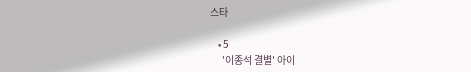스타

    • 5
      '이종석 결별' 아이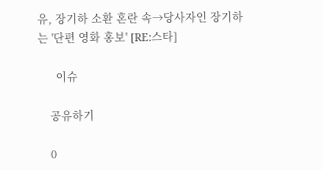유, 장기하 소환 혼란 속→당사자인 장기하는 '단편 영화 홍보' [RE:스타]

      이슈

    공유하기

    0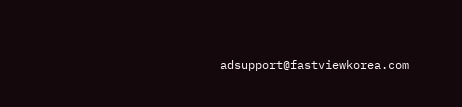adsupport@fastviewkorea.com